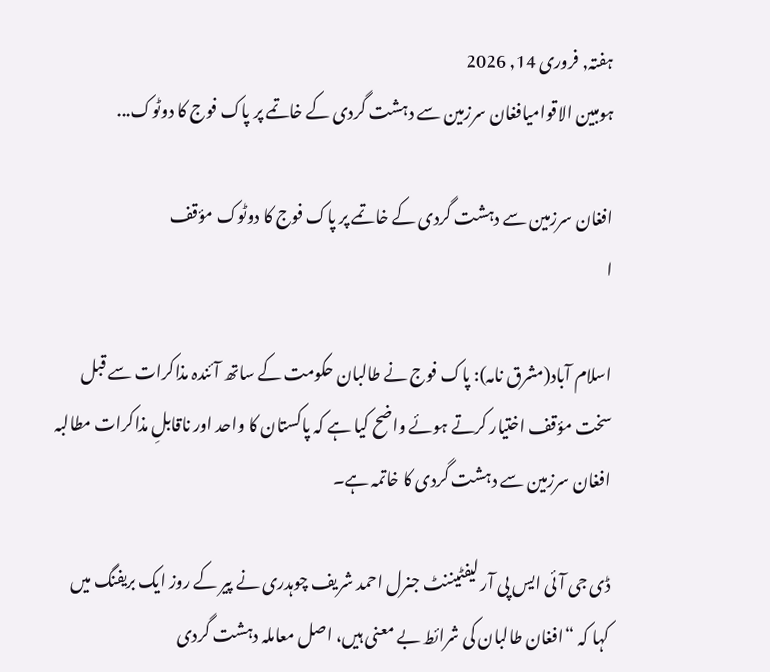ہفتہ, فروری 14, 2026
ہومبین الاقوامیافغان سرزمین سے دہشت گردی کے خاتمے پر پاک فوج کا دوٹوک...

افغان سرزمین سے دہشت گردی کے خاتمے پر پاک فوج کا دوٹوک مؤقف
ا

اسلام آباد(مشرق نامہ): پاک فوج نے طالبان حکومت کے ساتھ آئندہ مذاکرات سے قبل سخت مؤقف اختیار کرتے ہوئے واضح کیا ہے کہ پاکستان کا واحد اور ناقابلِ مذاکرات مطالبہ افغان سرزمین سے دہشت گردی کا خاتمہ ہے۔

ڈی جی آئی ایس پی آر لیفٹیننٹ جنرل احمد شریف چوہدری نے پیر کے روز ایک بریفنگ میں کہا کہ “افغان طالبان کی شرائط بے معنی ہیں، اصل معاملہ دہشت گردی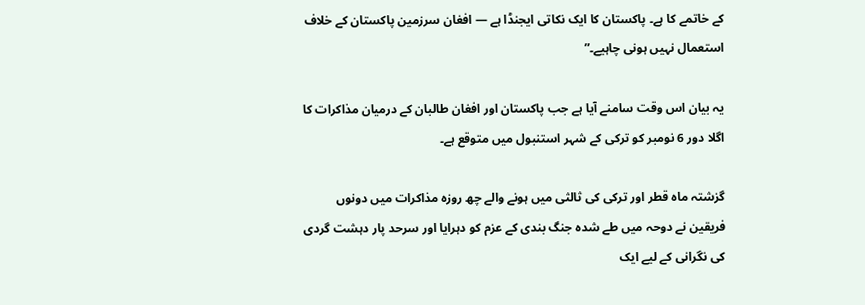کے خاتمے کا ہے۔ پاکستان کا ایک نکاتی ایجنڈا ہے — افغان سرزمین پاکستان کے خلاف استعمال نہیں ہونی چاہیے۔”

یہ بیان اس وقت سامنے آیا ہے جب پاکستان اور افغان طالبان کے درمیان مذاکرات کا اگلا دور 6 نومبر کو ترکی کے شہر استنبول میں متوقع ہے۔

گزشتہ ماہ قطر اور ترکی کی ثالثی میں ہونے والے چھ روزہ مذاکرات میں دونوں فریقین نے دوحہ میں طے شدہ جنگ بندی کے عزم کو دہرایا اور سرحد پار دہشت گردی کی نگرانی کے لیے ایک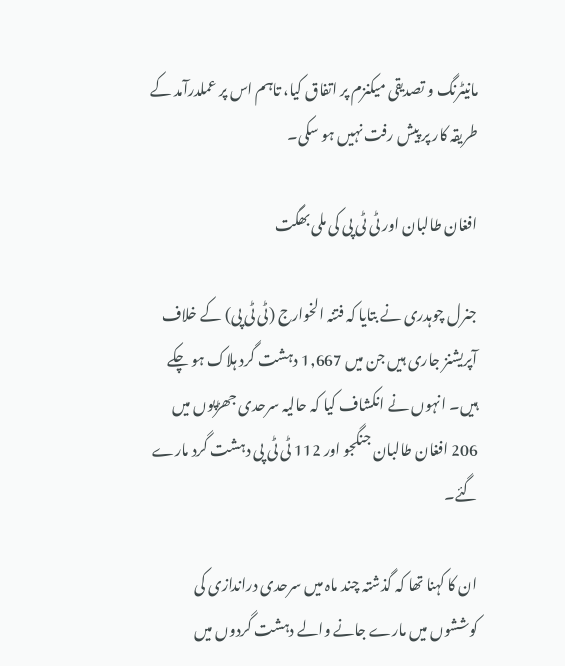مانیٹرنگ و تصدیقی میکنزم پر اتفاق کیا، تاہم اس پر عملدرآمد کے طریقہ کار پر پیش رفت نہیں ہو سکی۔

افغان طالبان اور ٹی ٹی پی کی ملی بھگت

جنرل چوہدری نے بتایا کہ فتنہ الخوارج (ٹی ٹی پی) کے خلاف آپریشنز جاری ہیں جن میں 1,667 دہشت گرد ہلاک ہو چکے ہیں۔ انہوں نے انکشاف کیا کہ حالیہ سرحدی جھڑپوں میں 206 افغان طالبان جنگجو اور 112 ٹی ٹی پی دہشت گرد مارے گئے۔

ان کا کہنا تھا کہ گذشتہ چند ماہ میں سرحدی دراندازی کی کوششوں میں مارے جانے والے دہشت گردوں میں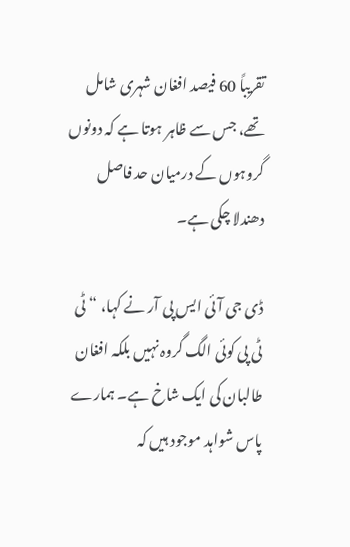تقریباً 60 فیصد افغان شہری شامل تھے، جس سے ظاہر ہوتا ہے کہ دونوں گروہوں کے درمیان حد فاصل دھندلا چکی ہے۔

ڈی جی آئی ایس پی آر نے کہا، “ٹی ٹی پی کوئی الگ گروہ نہیں بلکہ افغان طالبان کی ایک شاخ ہے۔ ہمارے پاس شواہد موجود ہیں کہ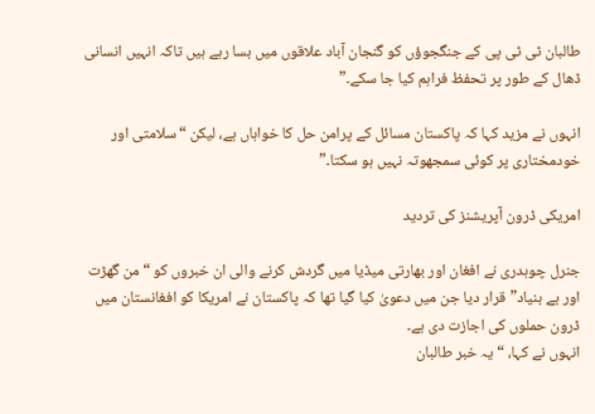طالبان ٹی ٹی پی کے جنگجوؤں کو گنجان آباد علاقوں میں بسا رہے ہیں تاکہ انہیں انسانی ڈھال کے طور پر تحفظ فراہم کیا جا سکے۔”

انہوں نے مزید کہا کہ پاکستان مسائل کے پرامن حل کا خواہاں ہے، لیکن “سلامتی اور خودمختاری پر کوئی سمجھوتہ نہیں ہو سکتا۔”

امریکی ڈرون آپریشنز کی تردید

جنرل چوہدری نے افغان اور بھارتی میڈیا میں گردش کرنے والی ان خبروں کو “من گھڑت اور بے بنیاد” قرار دیا جن میں دعویٰ کیا گیا تھا کہ پاکستان نے امریکا کو افغانستان میں ڈرون حملوں کی اجازت دی ہے۔
انہوں نے کہا، “یہ خبر طالبان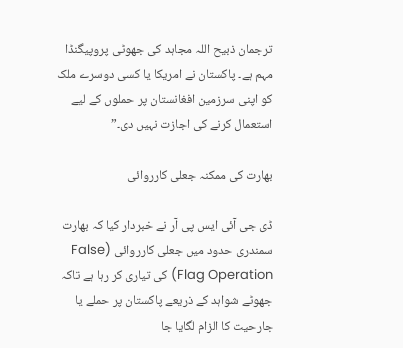ترجمان ذبیح اللہ مجاہد کی جھوٹی پروپیگنڈا مہم ہے۔ پاکستان نے امریکا یا کسی دوسرے ملک کو اپنی سرزمین افغانستان پر حملوں کے لیے استعمال کرنے کی اجازت نہیں دی۔”

بھارت کی ممکنہ جعلی کارروائی

ڈی جی آئی ایس پی آر نے خبردار کیا کہ بھارت سمندری حدود میں جعلی کارروائی (False Flag Operation) کی تیاری کر رہا ہے تاکہ جھوٹے شواہد کے ذریعے پاکستان پر حملے یا جارحیت کا الزام لگایا جا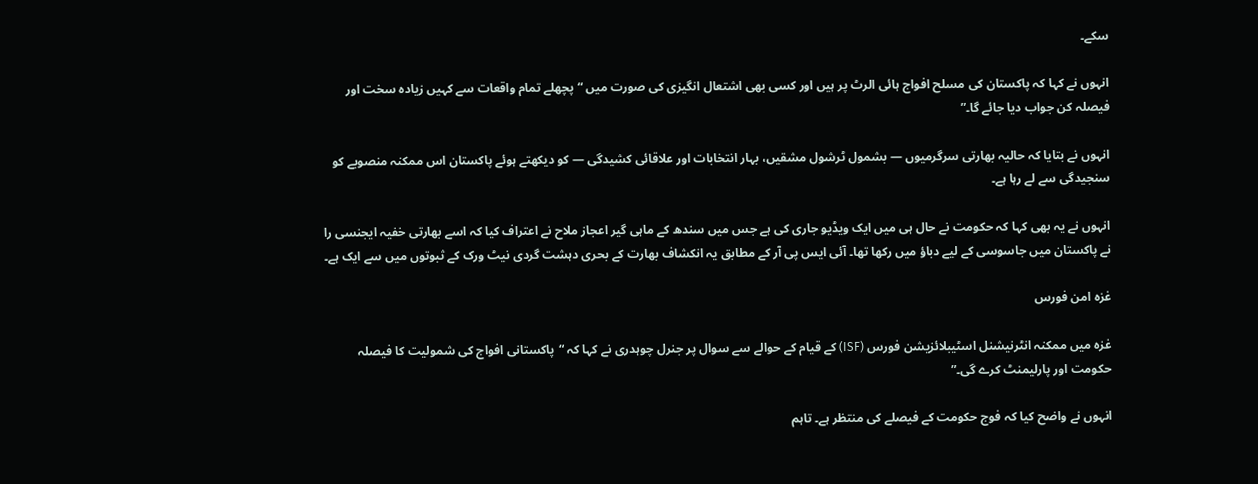سکے۔

انہوں نے کہا کہ پاکستان کی مسلح افواج ہائی الرٹ پر ہیں اور کسی بھی اشتعال انگیزی کی صورت میں “پچھلے تمام واقعات سے کہیں زیادہ سخت اور فیصلہ کن جواب دیا جائے گا۔”

انہوں نے بتایا کہ حالیہ بھارتی سرگرمیوں — بشمول ٹرشول مشقیں، بہار انتخابات اور علاقائی کشیدگی — کو دیکھتے ہوئے پاکستان اس ممکنہ منصوبے کو سنجیدگی سے لے رہا ہے۔

انہوں نے یہ بھی کہا کہ حکومت نے حال ہی میں ایک ویڈیو جاری کی ہے جس میں سندھ کے ماہی گیر اعجاز ملاح نے اعتراف کیا کہ اسے بھارتی خفیہ ایجنسی را نے پاکستان میں جاسوسی کے لیے دباؤ میں رکھا تھا۔ آئی ایس پی آر کے مطابق یہ انکشاف بھارت کے بحری دہشت گردی نیٹ ورک کے ثبوتوں میں سے ایک ہے۔

غزہ امن فورس

غزہ میں ممکنہ انٹرنیشنل اسٹیبلائزیشن فورس (ISF) کے قیام کے حوالے سے سوال پر جنرل چوہدری نے کہا کہ “پاکستانی افواج کی شمولیت کا فیصلہ حکومت اور پارلیمنٹ کرے گی۔”

انہوں نے واضح کیا کہ فوج حکومت کے فیصلے کی منتظر ہے۔ تاہم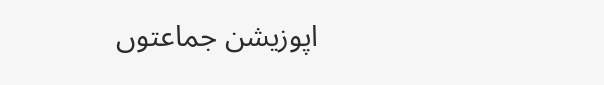اپوزیشن جماعتوں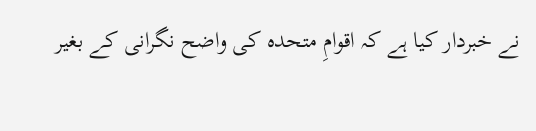نے خبردار کیا ہے کہ اقوامِ متحدہ کی واضح نگرانی کے بغیر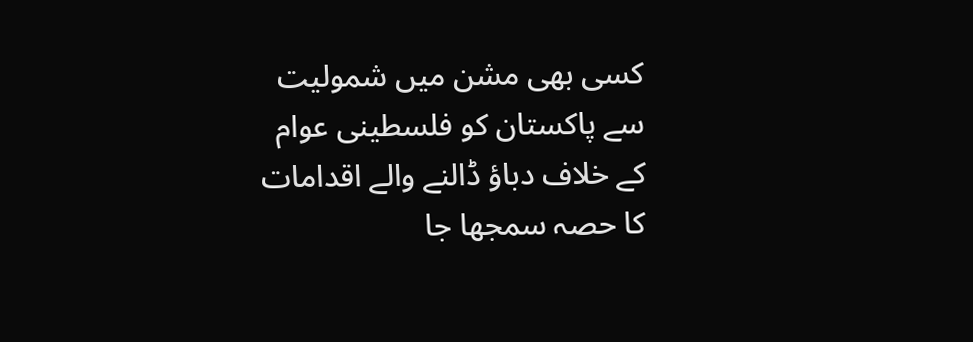کسی بھی مشن میں شمولیت سے پاکستان کو فلسطینی عوام کے خلاف دباؤ ڈالنے والے اقدامات کا حصہ سمجھا جا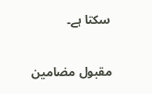سکتا ہے۔


مقبول مضامین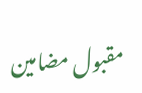مقبول مضامین